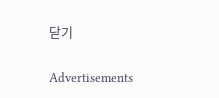닫기

Advertisements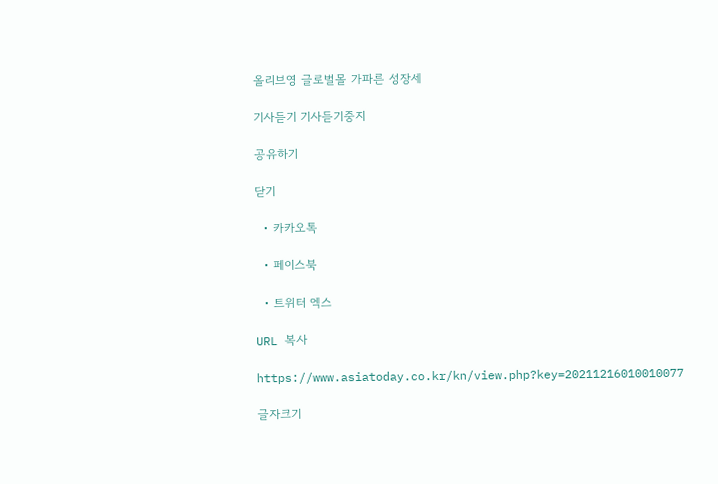올리브영 글로벌몰 가파른 성장세

기사듣기 기사듣기중지

공유하기

닫기

  • 카카오톡

  • 페이스북

  • 트위터 엑스

URL 복사

https://www.asiatoday.co.kr/kn/view.php?key=20211216010010077

글자크기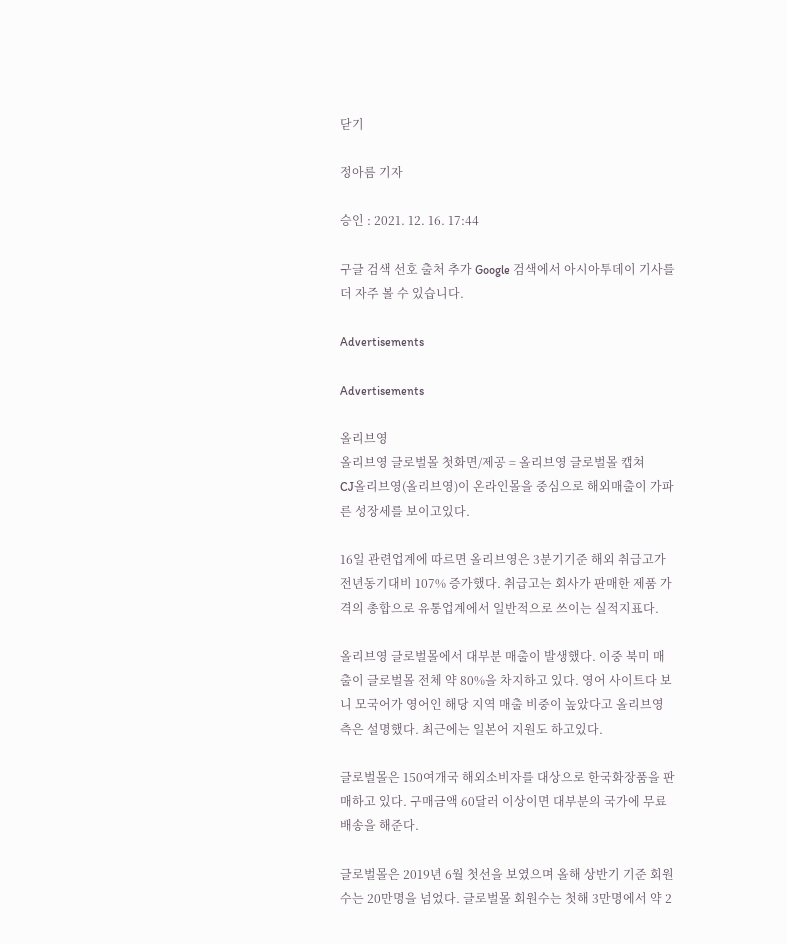닫기

정아름 기자

승인 : 2021. 12. 16. 17:44

구글 검색 선호 출처 추가 Google 검색에서 아시아투데이 기사를 더 자주 볼 수 있습니다.

Advertisements

Advertisements

올리브영
올리브영 글로벌몰 첫화면/제공 = 올리브영 글로벌몰 캡쳐
CJ올리브영(올리브영)이 온라인몰을 중심으로 해외매출이 가파른 성장세를 보이고있다.

16일 관련업계에 따르면 올리브영은 3분기기준 해외 취급고가 전년동기대비 107% 증가했다. 취급고는 회사가 판매한 제품 가격의 총합으로 유통업계에서 일반적으로 쓰이는 실적지표다.

올리브영 글로벌몰에서 대부분 매출이 발생했다. 이중 북미 매출이 글로벌몰 전체 약 80%을 차지하고 있다. 영어 사이트다 보니 모국어가 영어인 해당 지역 매출 비중이 높았다고 올리브영측은 설명했다. 최근에는 일본어 지원도 하고있다.

글로벌몰은 150여개국 해외소비자를 대상으로 한국화장품을 판매하고 있다. 구매금액 60달러 이상이면 대부분의 국가에 무료배송을 해준다.

글로벌몰은 2019년 6월 첫선을 보였으며 올해 상반기 기준 회원수는 20만명을 넘었다. 글로벌몰 회원수는 첫해 3만명에서 약 2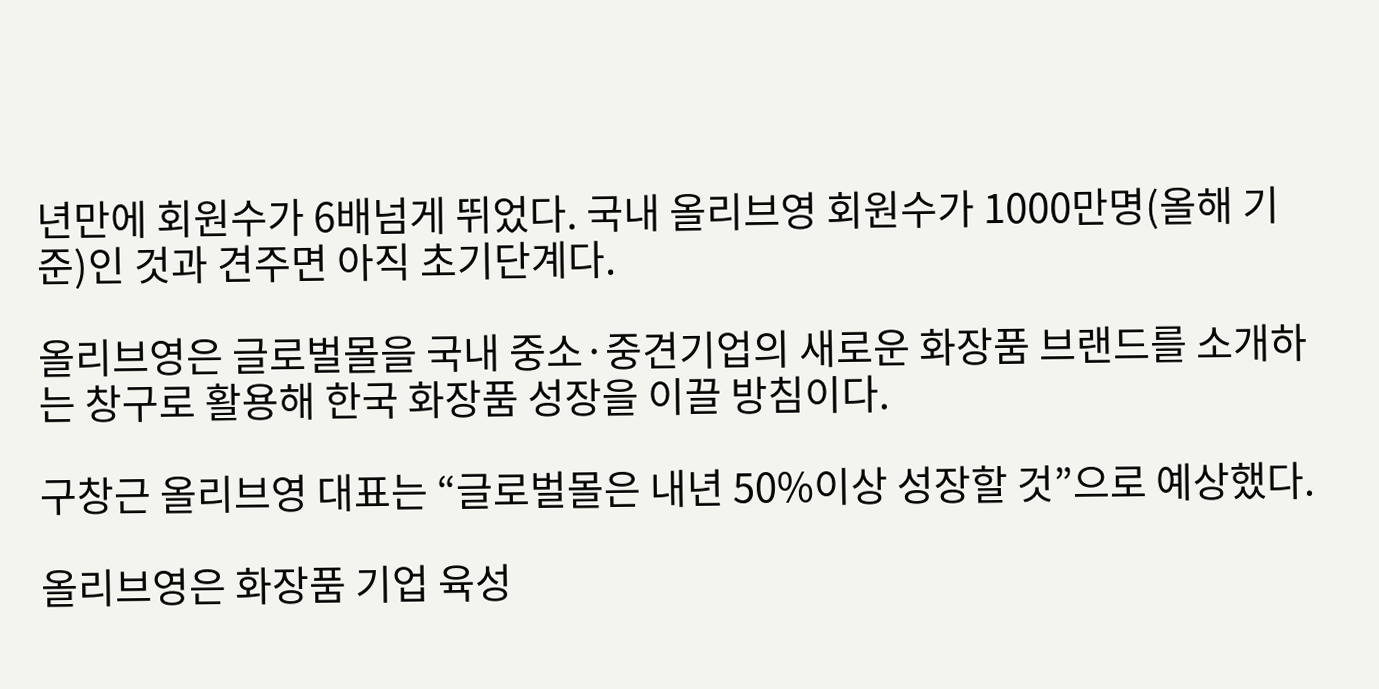년만에 회원수가 6배넘게 뛰었다. 국내 올리브영 회원수가 1000만명(올해 기준)인 것과 견주면 아직 초기단계다.

올리브영은 글로벌몰을 국내 중소·중견기업의 새로운 화장품 브랜드를 소개하는 창구로 활용해 한국 화장품 성장을 이끌 방침이다.

구창근 올리브영 대표는 “글로벌몰은 내년 50%이상 성장할 것”으로 예상했다.

올리브영은 화장품 기업 육성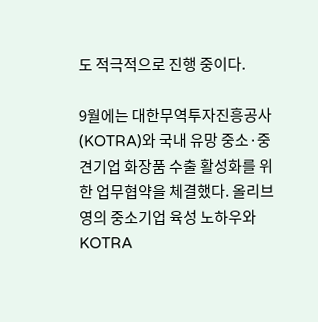도 적극적으로 진행 중이다.

9월에는 대한무역투자진흥공사(KOTRA)와 국내 유망 중소·중견기업 화장품 수출 활성화를 위한 업무협약을 체결했다. 올리브영의 중소기업 육성 노하우와 KOTRA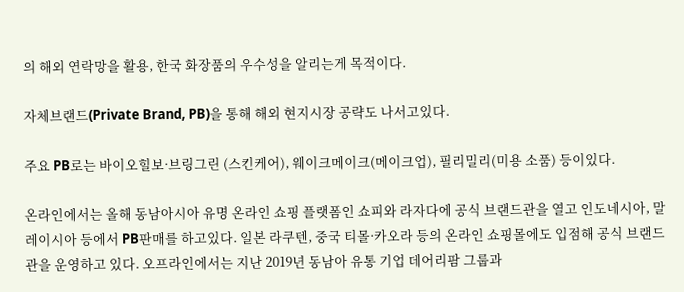의 해외 연락망을 활용, 한국 화장품의 우수성을 알리는게 목적이다.

자체브랜드(Private Brand, PB)을 통해 해외 현지시장 공략도 나서고있다.

주요 PB로는 바이오힐보·브링그린 (스킨케어), 웨이크메이크(메이크업), 필리밀리(미용 소품) 등이있다.

온라인에서는 올해 동남아시아 유명 온라인 쇼핑 플랫폼인 쇼피와 라자다에 공식 브랜드관을 열고 인도네시아, 말레이시아 등에서 PB판매를 하고있다. 일본 라쿠텐, 중국 티몰·카오라 등의 온라인 쇼핑몰에도 입점해 공식 브랜드관을 운영하고 있다. 오프라인에서는 지난 2019년 동남아 유통 기업 데어리팜 그룹과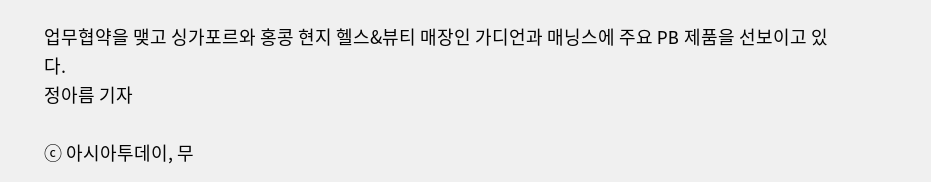업무협약을 맺고 싱가포르와 홍콩 현지 헬스&뷰티 매장인 가디언과 매닝스에 주요 PB 제품을 선보이고 있다.
정아름 기자

ⓒ 아시아투데이, 무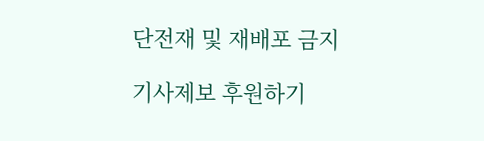단전재 및 재배포 금지

기사제보 후원하기